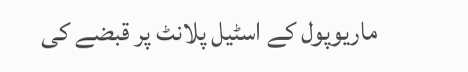ماریوپول کے اسٹیل پلانٹ پر قبضے کی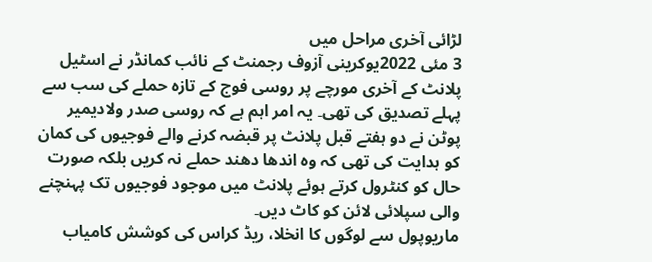لڑائی آخری مراحل میں
3 مئی 2022یوکرینی آزوف رجمنٹ کے نائب کمانڈر نے اسٹیل پلانٹ کے آخری مورچے پر روسی فوج کے تازہ حملے کی سب سے پہلے تصدیق کی تھی۔ یہ امر اہم ہے کہ روسی صدر ولادیمیر پوٹن نے دو ہفتے قبل پلانٹ پر قبضہ کرنے والے فوجیوں کی کمان کو ہدایت کی تھی کہ وہ اندھا دھند حملے نہ کریں بلکہ صورت حال کو کنٹرول کرتے ہوئے پلانٹ میں موجود فوجیوں تک پہنچنے والی سپلائی لائن کو کاٹ دیں۔
ماریوپول سے لوگوں کا انخلا، ریڈ کراس کی کوشش کامیاب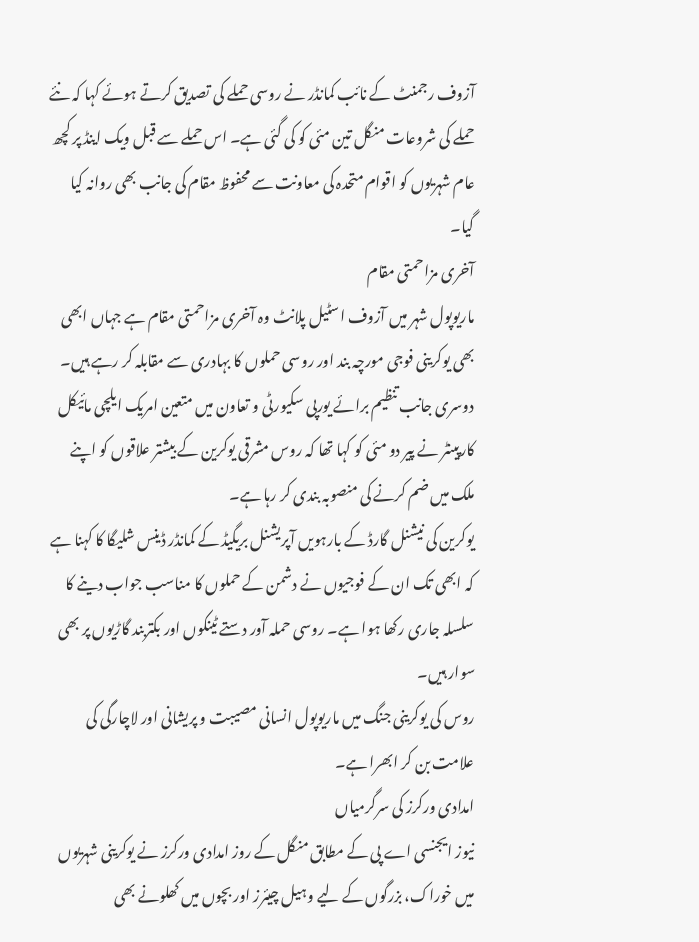آزوف رجمنٹ کے نائب کمانڈر نے روسی حملے کی تصدیق کرتے ہوئے کہا کہ نئے حملے کی شروعات منگل تین مئی کو کی گئی ہے۔ اس حملے سے قبل ویک اینڈ پر کچھ عام شہریوں کو اقوام متحدہ کی معاونت سے محفوظ مقام کی جانب بھی روانہ کیا گیا۔
آخری مزاحمتی مقام
ماریوپول شہر میں آزوف اسٹیل پلانٹ وہ آخری مزاحمتی مقام ہے جہاں ابھی بھی یوکرینی فوجی مورچہ بند اور روسی حملوں کا بہادری سے مقابلہ کر رہے ہیں۔ دوسری جانب تنظیم برائے یورپی سکیورٹی و تعاون میں متعین امریک ایلچی مائیکل کارپینٹر نے پیر دو مئی کو کہا تھا کہ روس مشرقی یوکرین کے بیشتر علاقوں کو اپنے ملک میں ضم کرنے کی منصوبہ بندی کر رہا ہے۔
یوکرین کی نیشنل گارڈ کے بارہویں آپریشنل بریگیڈ کے کمانڈر ڈینس شلیگا کا کہنا ہے کہ ابھی تک ان کے فوجیوں نے دشمن کے حملوں کا مناسب جواب دینے کا سلسلہ جاری رکھا ہوا ہے۔ روسی حملہ آور دستے ٹینکوں اور بکتربند گاڑیوں پر بھی سوار ہیں۔
روس کی یوکرینی جنگ میں ماریوپول انسانی مصیبت و پریشانی اور لاچارگی کی علامت بن کر ابھرا ہے۔
امدادی ورکرز کی سرگرمیاں
نیوز ایجنسی اے پی کے مطابق منگل کے روز امدادی ورکرز نے یوکرینی شہریوں میں خوراک، بزرگوں کے لیے وہیل چیئرز اور بچوں میں کھلونے بھی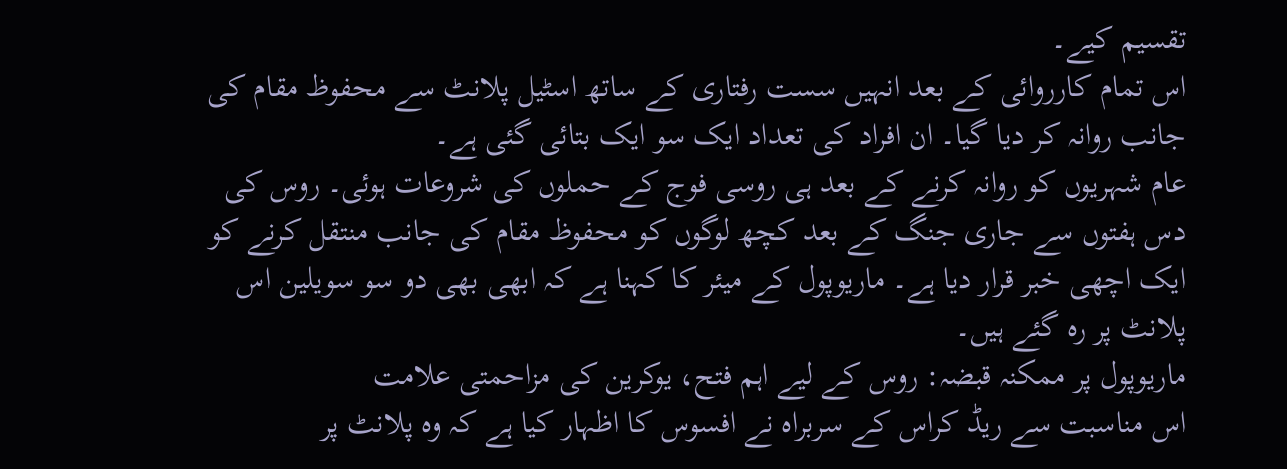تقسیم کیے۔
اس تمام کارروائی کے بعد انہیں سست رفتاری کے ساتھ اسٹیل پلانٹ سے محفوظ مقام کی جانب روانہ کر دیا گیا۔ ان افراد کی تعداد ایک سو ایک بتائی گئی ہے۔
عام شہریوں کو روانہ کرنے کے بعد ہی روسی فوج کے حملوں کی شروعات ہوئی۔ روس کی دس ہفتوں سے جاری جنگ کے بعد کچھ لوگوں کو محفوظ مقام کی جانب منتقل کرنے کو ایک اچھی خبر قرار دیا ہے۔ ماریوپول کے میئر کا کہنا ہے کہ ابھی بھی دو سو سویلین اس پلانٹ پر رہ گئے ہیں۔
ماریوپول پر ممکنہ قبضہ: روس کے لیے اہم فتح، یوکرین کی مزاحمتی علامت
اس مناسبت سے ریڈ کراس کے سربراہ نے افسوس کا اظہار کیا ہے کہ وہ پلانٹ پر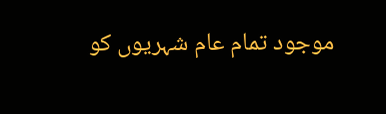موجود تمام عام شہریوں کو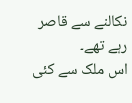نکالنے سے قاصر رہے تھے۔
اس ملک سے کئی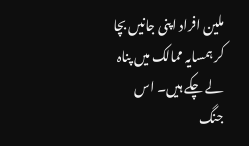ملین افراد اپنی جانیں بچا کر ہمسایہ ممالک میں پناہ لے چکے ہیں۔ اس جنگ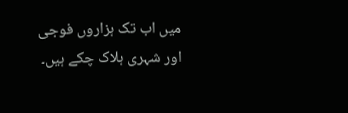میں اب تک ہزاروں فوجی اور شہری ہلاک چکے ہیں۔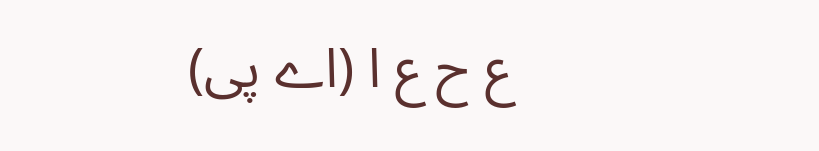ع ح ع ا (اے پی)